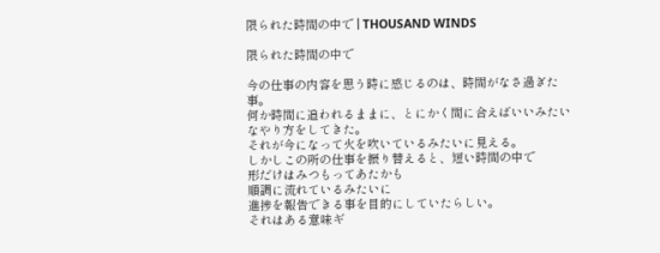限られた時間の中で | THOUSAND WINDS

限られた時間の中で

今の仕事の内容を思う時に感じるのは、時間がなさ過ぎた事。
何か時間に追われるままに、とにかく間に合えばいいみたいなやり方をしてきた。
それが今になって火を吹いているみたいに見える。
しかしこの所の仕事を振り替えると、短い時間の中で
形だけはみつもってあたかも
順調に流れているみたいに
進捗を報告できる事を目的にしていたらしい。
それはある意味ギ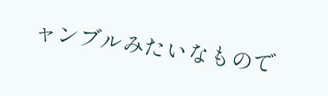ャンブルみたいなもので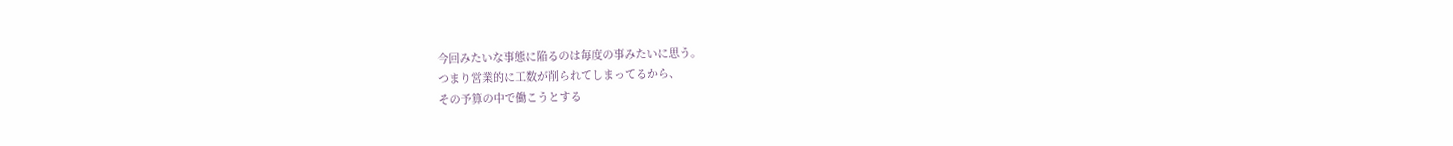今回みたいな事態に陥るのは毎度の事みたいに思う。
つまり営業的に工数が削られてしまってるから、
その予算の中で働こうとする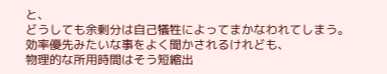と、
どうしても余剰分は自己犠牲によってまかなわれてしまう。
効率優先みたいな事をよく聞かされるけれども、
物理的な所用時間はそう短縮出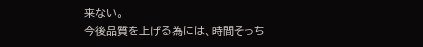来ない。
今後品質を上げる為には、時間そっち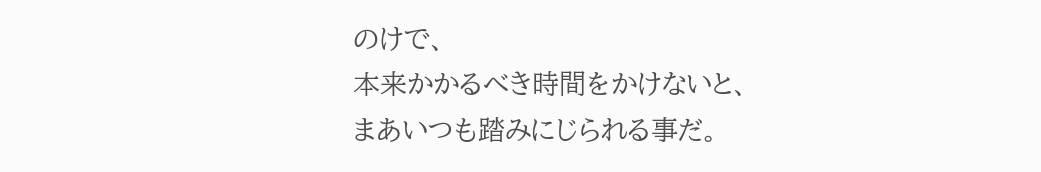のけで、
本来かかるべき時間をかけないと、
まあいつも踏みにじられる事だ。